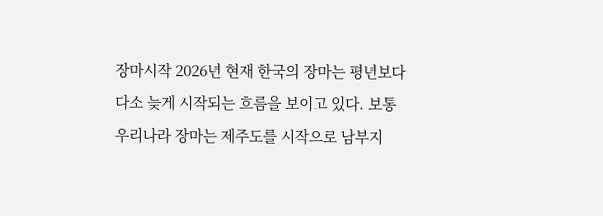장마시작 2026년 현재 한국의 장마는 평년보다 다소 늦게 시작되는 흐름을 보이고 있다. 보통 우리나라 장마는 제주도를 시작으로 남부지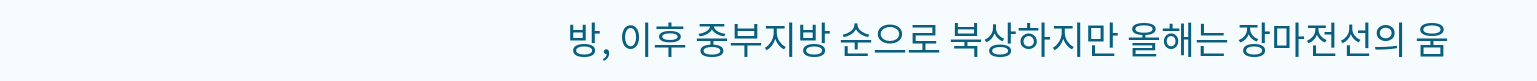방, 이후 중부지방 순으로 북상하지만 올해는 장마전선의 움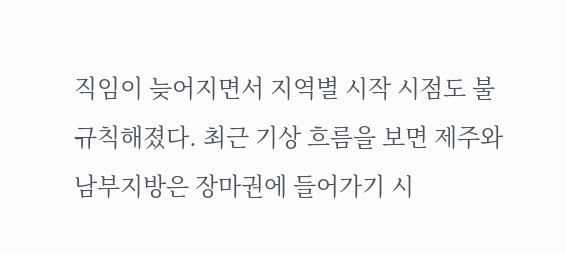직임이 늦어지면서 지역별 시작 시점도 불규칙해졌다. 최근 기상 흐름을 보면 제주와 남부지방은 장마권에 들어가기 시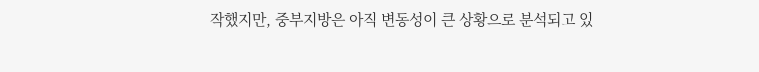작했지만, 중부지방은 아직 변동성이 큰 상황으로 분석되고 있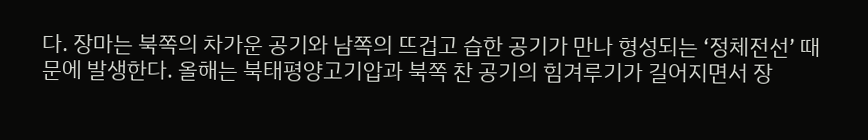다. 장마는 북쪽의 차가운 공기와 남쪽의 뜨겁고 습한 공기가 만나 형성되는 ‘정체전선’ 때문에 발생한다. 올해는 북태평양고기압과 북쪽 찬 공기의 힘겨루기가 길어지면서 장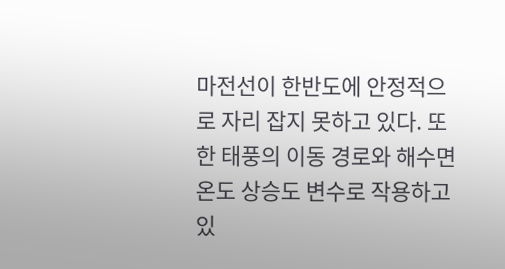마전선이 한반도에 안정적으로 자리 잡지 못하고 있다. 또한 태풍의 이동 경로와 해수면 온도 상승도 변수로 작용하고 있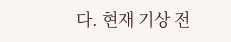다. 현재 기상 전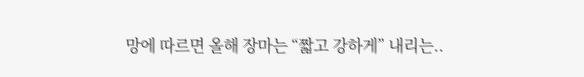망에 따르면 올해 장마는 “짧고 강하게” 내리는..